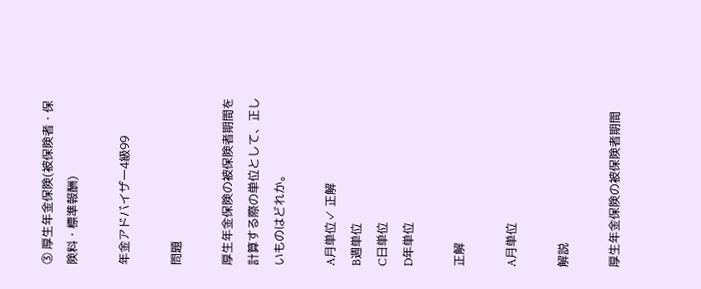③ 厚生年金保険(被保険者・保険料・標準報酬)

年金アドバイザー4級99

問題

厚生年金保険の被保険者期間を計算する際の単位として、正しいものはどれか。

A月単位✓ 正解
B週単位
C日単位
D年単位

正解

A月単位

解説

厚生年金保険の被保険者期間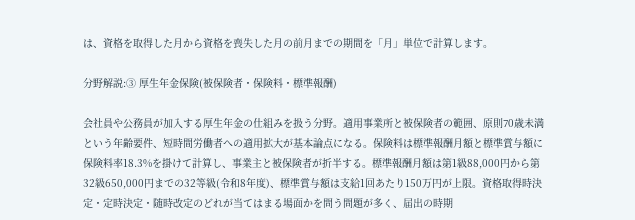は、資格を取得した月から資格を喪失した月の前月までの期間を「月」単位で計算します。

分野解説:③ 厚生年金保険(被保険者・保険料・標準報酬)

会社員や公務員が加入する厚生年金の仕組みを扱う分野。適用事業所と被保険者の範囲、原則70歳未満という年齢要件、短時間労働者への適用拡大が基本論点になる。保険料は標準報酬月額と標準賞与額に保険料率18.3%を掛けて計算し、事業主と被保険者が折半する。標準報酬月額は第1級88,000円から第32級650,000円までの32等級(令和8年度)、標準賞与額は支給1回あたり150万円が上限。資格取得時決定・定時決定・随時改定のどれが当てはまる場面かを問う問題が多く、届出の時期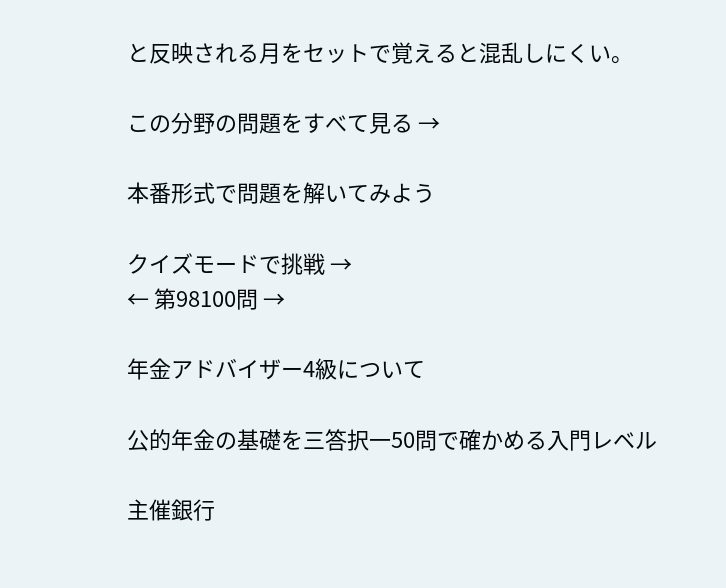と反映される月をセットで覚えると混乱しにくい。

この分野の問題をすべて見る →

本番形式で問題を解いてみよう

クイズモードで挑戦 →
← 第98100問 →

年金アドバイザー4級について

公的年金の基礎を三答択一50問で確かめる入門レベル

主催銀行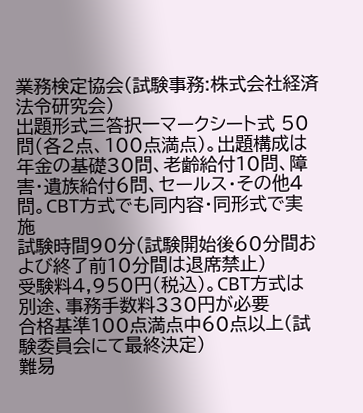業務検定協会(試験事務:株式会社経済法令研究会)
出題形式三答択一マークシート式 50問(各2点、100点満点)。出題構成は年金の基礎30問、老齢給付10問、障害・遺族給付6問、セールス・その他4問。CBT方式でも同内容・同形式で実施
試験時間90分(試験開始後60分間および終了前10分間は退席禁止)
受験料4,950円(税込)。CBT方式は別途、事務手数料330円が必要
合格基準100点満点中60点以上(試験委員会にて最終決定)
難易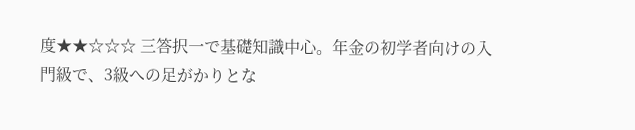度★★☆☆☆ 三答択一で基礎知識中心。年金の初学者向けの入門級で、3級への足がかりとな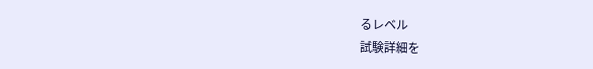るレベル
試験詳細を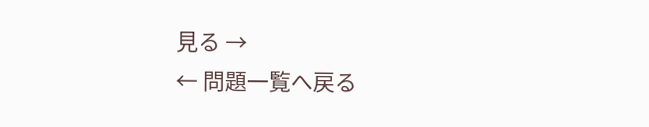見る →
← 問題一覧へ戻る